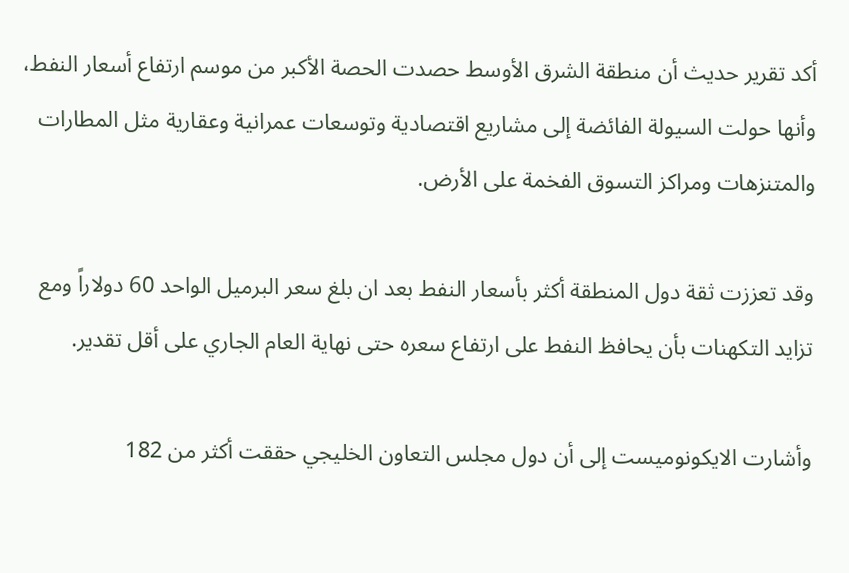أكد تقرير حديث أن منطقة الشرق الأوسط حصدت الحصة الأكبر من موسم ارتفاع أسعار النفط، وأنها حولت السيولة الفائضة إلى مشاريع اقتصادية وتوسعات عمرانية وعقارية مثل المطارات والمتنزهات ومراكز التسوق الفخمة على الأرض.

وقد تعززت ثقة دول المنطقة أكثر بأسعار النفط بعد ان بلغ سعر البرميل الواحد 60 دولاراً ومع تزايد التكهنات بأن يحافظ النفط على ارتفاع سعره حتى نهاية العام الجاري على أقل تقدير.

وأشارت الايكونوميست إلى أن دول مجلس التعاون الخليجي حققت أكثر من 182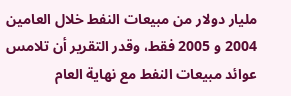مليار دولار من مبيعات النفط خلال العامين 2004 و 2005 فقط، وقدر التقرير أن تلامس عوائد مبيعات النفط مع نهاية العام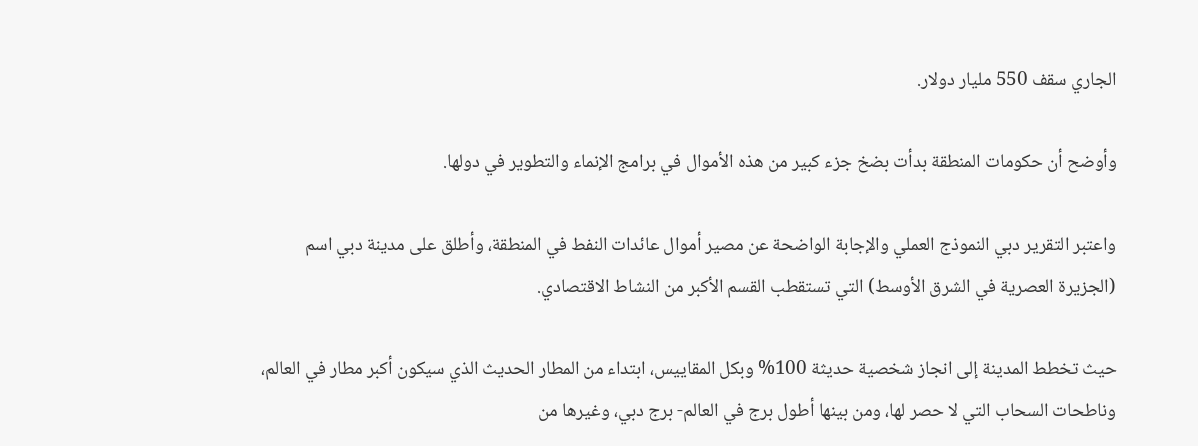الجاري سقف 550 مليار دولار.

وأوضح أن حكومات المنطقة بدأت بضخ جزء كبير من هذه الأموال في برامج الإنماء والتطوير في دولها.

واعتبر التقرير دبي النموذج العملي والإجابة الواضحة عن مصير أموال عائدات النفط في المنطقة، وأطلق على مدينة دبي اسم (الجزيرة العصرية في الشرق الأوسط) التي تستقطب القسم الأكبر من النشاط الاقتصادي.

حيث تخطط المدينة إلى انجاز شخصية حديثة 100% وبكل المقاييس، ابتداء من المطار الحديث الذي سيكون أكبر مطار في العالم، وناطحات السحاب التي لا حصر لها، ومن بينها أطول برج في العالم- برج دبي، وغيرها من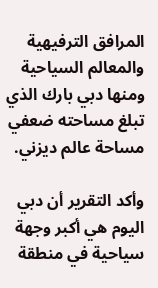المرافق الترفيهية والمعالم السياحية ومنها دبي بارك الذي تبلغ مساحته ضعفي مساحة عالم ديزني.

وأكد التقرير أن دبي اليوم هي أكبر وجهة سياحية في منطقة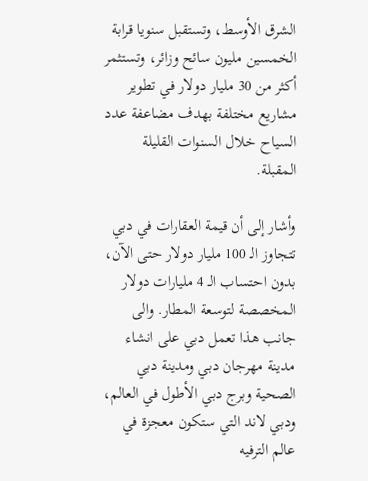الشرق الأوسط، وتستقبل سنويا قرابة الخمسين مليون سائح وزائر، وتستثمر أكثر من 30 مليار دولار في تطوير مشاريع مختلفة بهدف مضاعفة عدد السياح خلال السنوات القليلة المقبلة.

وأشار إلى أن قيمة العقارات في دبي تتجاوز الـ 100 مليار دولار حتى الآن، بدون احتساب الـ 4 مليارات دولار المخصصة لتوسعة المطار. والى جانب هذا تعمل دبي على انشاء مدينة مهرجان دبي ومدينة دبي الصحية وبرج دبي الأطول في العالم، ودبي لاند التي ستكون معجزة في عالم الترفيه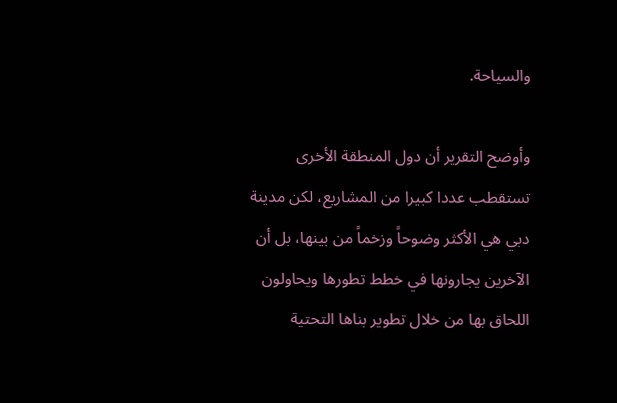والسياحة.

وأوضح التقرير أن دول المنطقة الأخرى تستقطب عددا كبيرا من المشاريع، لكن مدينة دبي هي الأكثر وضوحاً وزخماً من بينها، بل أن الآخرين يجارونها في خطط تطورها ويحاولون اللحاق بها من خلال تطوير بناها التحتية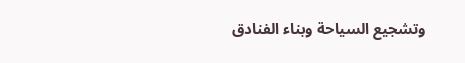وتشجيع السياحة وبناء الفنادق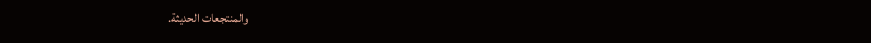والمنتجعات الحديثة.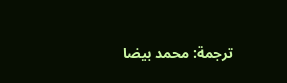ترجمة: محمد بيضا